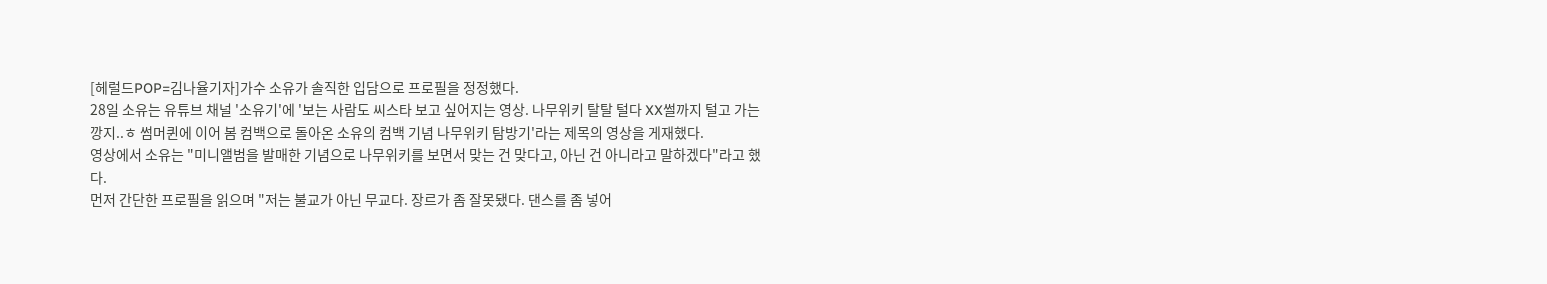[헤럴드POP=김나율기자]가수 소유가 솔직한 입담으로 프로필을 정정했다.
28일 소유는 유튜브 채널 '소유기'에 '보는 사람도 씨스타 보고 싶어지는 영상. 나무위키 탈탈 털다 XX썰까지 털고 가는 깡지..ㅎ 썸머퀸에 이어 봄 컴백으로 돌아온 소유의 컴백 기념 나무위키 탐방기'라는 제목의 영상을 게재했다.
영상에서 소유는 "미니앨범을 발매한 기념으로 나무위키를 보면서 맞는 건 맞다고, 아닌 건 아니라고 말하겠다"라고 했다.
먼저 간단한 프로필을 읽으며 "저는 불교가 아닌 무교다. 장르가 좀 잘못됐다. 댄스를 좀 넣어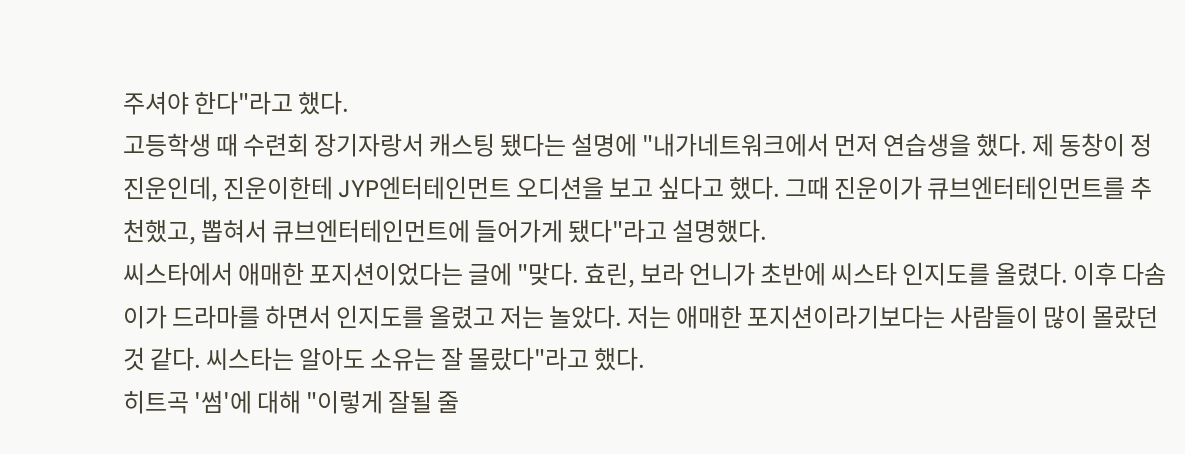주셔야 한다"라고 했다.
고등학생 때 수련회 장기자랑서 캐스팅 됐다는 설명에 "내가네트워크에서 먼저 연습생을 했다. 제 동창이 정진운인데, 진운이한테 JYP엔터테인먼트 오디션을 보고 싶다고 했다. 그때 진운이가 큐브엔터테인먼트를 추천했고, 뽑혀서 큐브엔터테인먼트에 들어가게 됐다"라고 설명했다.
씨스타에서 애매한 포지션이었다는 글에 "맞다. 효린, 보라 언니가 초반에 씨스타 인지도를 올렸다. 이후 다솜이가 드라마를 하면서 인지도를 올렸고 저는 놀았다. 저는 애매한 포지션이라기보다는 사람들이 많이 몰랐던 것 같다. 씨스타는 알아도 소유는 잘 몰랐다"라고 했다.
히트곡 '썸'에 대해 "이렇게 잘될 줄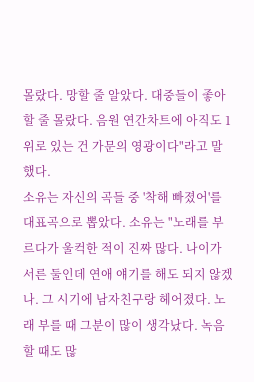몰랐다. 망할 줄 알았다. 대중들이 좋아할 줄 몰랐다. 음원 연간차트에 아직도 1위로 있는 건 가문의 영광이다"라고 말했다.
소유는 자신의 곡들 중 '착해 빠졌어'를 대표곡으로 뽑았다. 소유는 "노래를 부르다가 울컥한 적이 진짜 많다. 나이가 서른 둘인데 연애 얘기를 해도 되지 않겠나. 그 시기에 남자친구랑 헤어졌다. 노래 부를 때 그분이 많이 생각났다. 녹음할 때도 많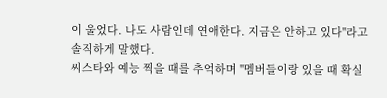이 울었다. 나도 사람인데 연애한다. 지금은 안하고 있다"라고 솔직하게 말했다.
씨스타와 예능 찍을 때를 추억하며 "멤버들이랑 있을 때 확실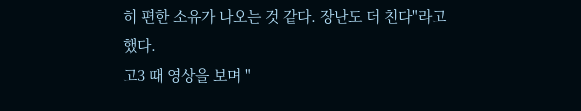히 편한 소유가 나오는 것 같다. 장난도 더 친다"라고 했다.
고3 때 영상을 보며 "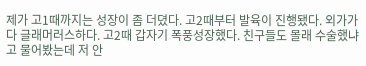제가 고1때까지는 성장이 좀 더뎠다. 고2때부터 발육이 진행됐다. 외가가 다 글래머러스하다. 고2때 갑자기 폭풍성장했다. 친구들도 몰래 수술했냐고 물어봤는데 저 안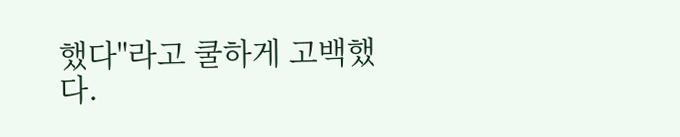했다"라고 쿨하게 고백했다.